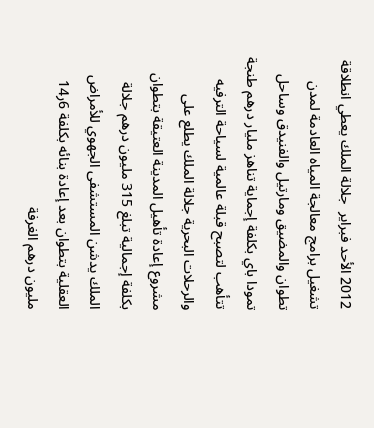2012 الأحد فبراير  جلالة الملك يعطي انطلاقة تشغيل برامج معالجة المياه العادمة لمدن تطوان والمضيق ومارتيل والفنيدق وساحل تمودا باي بكلفة إجماية تناهز مليار درهم طنجة تتأهب لتصبح قبلة عالمية لسياحة الترفيه والرحلات البحرية جلالة الملك يطلع على مشروع إعادة تأهيل المدينة العتيقة بتطوان بكلفة إجمالية تبلغ 315 مليون درهم جلالة الملك يدشن المستشفى الجهوي للأمراض العقلية بتطوان بعد إعادة بنائه بكلفة 6ر14 مليون درهم الغرفة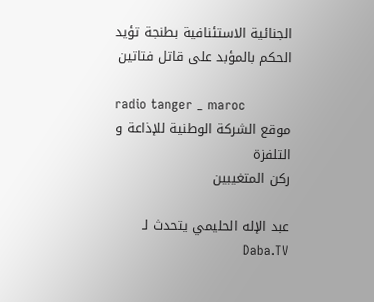الجنائية الاستئنافية بطنجة تؤيد الحكم بالمؤبد على قاتل فتاتين

radio tanger _ maroc
موقع الشركة الوطنية للإذاعة و التلفزة
ركن المتغيبين

عبد الإله الحليمي يتحدث لـ Daba.TV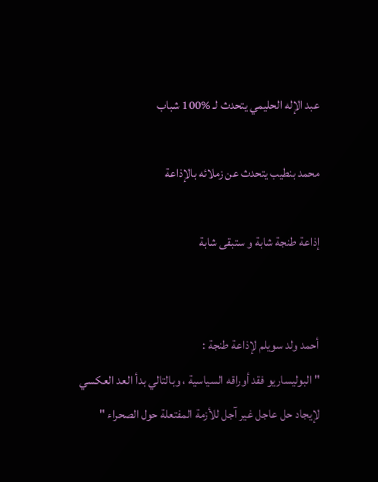عبد الإله الحليمي يتحدث لـ %100 شباب

محمد بنطيب يتحدث عن زملائه بالإذاعة

إذاعة طنجة شابة و ستبقى شابة


أحمد ولد سويلم لإذاعة طنجة :
" البوليساريو فقد أوراقه السياسية ، وبالتالي بدأ العد العكسي
لإيجاد حل عاجل غير آجل للأزمة المفتعلة حول الصحراء "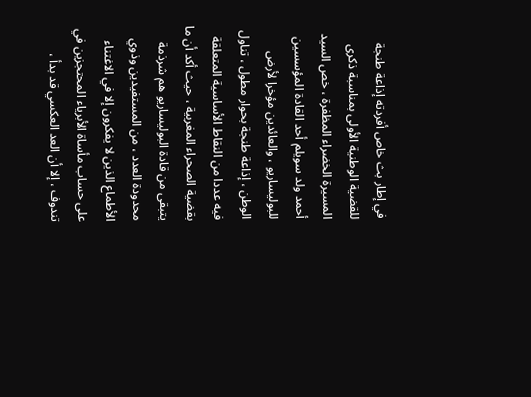في إطار بث خاص أفردته إذاعة طنجة للقضية الوطنية الأولى بمناسبة ذكرى المسيرة الخضراء المظفرة ، خص السيد أحمد ولد سويلم أحد القادة المؤسسين للبوليساريو ، والعائدين مؤخرا لأرض الوطن ، إذاعة طنجة بحوار مطول ، تناول فيه عددا من النقاط الأساسية المتعلقة بقضية الصحراء المغربية ، حيث أكد أن ما يتبقى من قادة البوليساريو هم شرذمة محدودة العدد ، من المستفيدين وذوي الأطماع الذين لا يفكرون إلا في الاغتناء على حساب مأساة الأبرياء المحتجزين في تندوف ، إلا أن العد العكسي قد بدأ ،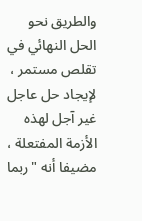والطريق نحو الحل النهائي في تقلص مستمر ، لإيجاد حل عاجل غير آجل لهذه الأزمة المفتعلة ، مضيفا أنه "ربما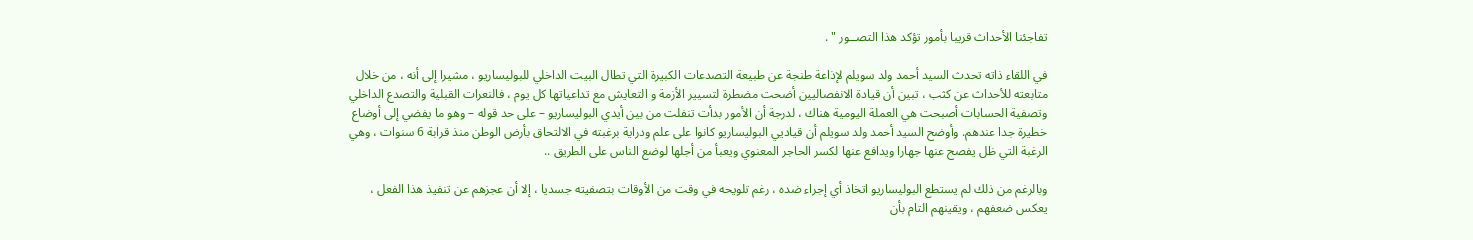تفاجئنا الأحداث قريبا بأمور تؤكد هذا التصــور " .

في اللقاء ذاته تحدث السيد أحمد ولد سويلم لإذاعة طنجة عن طبيعة التصدعات الكبيرة التي تطال البيت الداخلي للبوليساريو ، مشيرا إلى أنه ، من خلال متابعته للأحداث عن كثب ، تبين أن قيادة الانفصاليين أضحت مضطرة لتسيير الأزمة و التعايش مع تداعياتها كل يوم ، فالنعرات القبلية والتصدع الداخلي وتصفية الحسابات أصبحت هي العملة اليومية هناك ، لدرجة أن الأمور بدأت تنفلت من بين أيدي البوليساريو – على حد قوله – وهو ما يفضي إلى أوضاع خطيرة جدا عندهم. وأوضح السيد أحمد ولد سويلم أن قياديي البوليساريو كانوا على علم ودراية برغبته في الالتحاق بأرض الوطن منذ قرابة 6 سنوات ، وهي الرغبة التي ظل يفصح عنها جهارا ويدافع عنها لكسر الحاجر المعنوي ويعبأ من أجلها لوضع الناس على الطريق ..

وبالرغم من ذلك لم يستطع البوليساريو اتخاذ أي إجراء ضده ، رغم تلويحه في وقت من الأوقات بتصفيته جسديا ، إلا أن عجزهم عن تنفيذ هذا الفعل ، يعكس ضعفهم ، ويقينهم التام بأن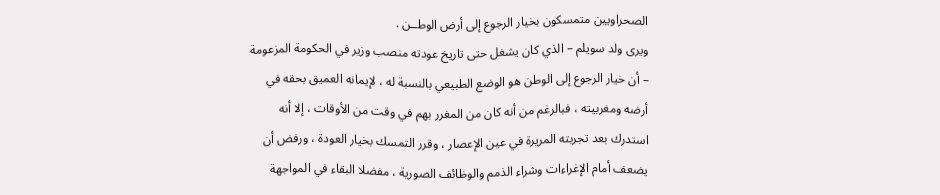الصحراويين متمسكون بخيار الرجوع إلى أرض الوطــن .
ويرى ولد سويلم – الذي كان يشغل حتى تاريخ عودته منصب وزير في الحكومة المزعومة – أن خيار الرجوع إلى الوطن هو الوضع الطبيعي بالنسبة له ، لإيمانه العميق بحقه في أرضه ومغربيته ، فبالرغم من أنه كان من المغرر بهم في وقت من الأوقات ، إلا أنه استدرك بعد تجربته المريرة في عين الإعصار ، وقرر التمسك بخيار العودة ، ورفض أن يضعف أمام الإغراءات وشراء الذمم والوظائف الصورية ، مفضلا البقاء في المواجهة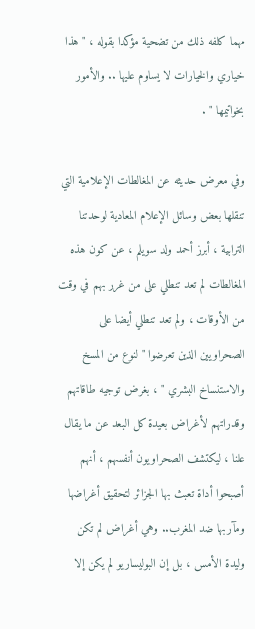مهما كلفه ذلك من تضحية مؤكدا بقوله ، " هذا خياري والخيارات لا يساوم عليها .. والأمور بخواتيمها " .

وفي معرض حديثه عن المغالطات الإعلامية التي تنقلها بعض وسائل الإعلام المعادية لوحدتنا الترابية ، أبرز أحمد ولد سويلم ، عن كون هذه المغالطات لم تعد تنطلي على من غرر بهم في وقت من الأوقات ، ولم تعد تنطلي أيضا على الصحراويين الذين تعرضوا " لنوع من المسخ والاستنساخ البشري " ، بغرض توجيه طاقاتهم وقدراتهم لأغراض بعيدة كل البعد عن ما يقال علنا ، ليكتشف الصحراويون أنفسهم ، أنهم أصبحوا أداة تعبث بها الجزائر لتحقيق أغراضها ومآربها ضد المغرب.. وهي أغراض لم تكن وليدة الأمس ، بل إن البوليساريو لم يكن إلا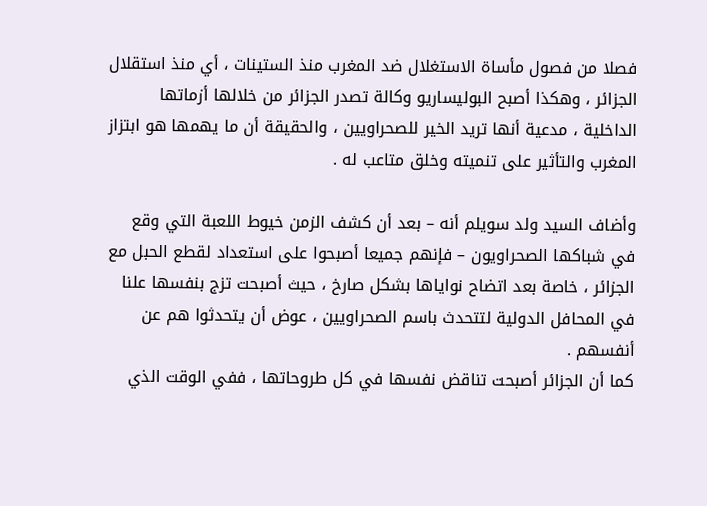فصلا من فصول مأساة الاستغلال ضد المغرب منذ الستينات ، أي منذ استقلال الجزائر ، وهكذا أصبح البوليساريو وكالة تصدر الجزائر من خلالها أزماتها الداخلية ، مدعية أنها تريد الخير للصحراويين ، والحقيقة أن ما يهمها هو ابتزاز المغرب والتأثير على تنميته وخلق متاعب له .

وأضاف السيد ولد سويلم أنه – بعد أن كشف الزمن خيوط اللعبة التي وقع في شباكها الصحراويون – فإنهم جميعا أصبحوا على استعداد لقطع الحبل مع الجزائر ، خاصة بعد اتضاح نواياها بشكل صارخ ، حيث أصبحت تزج بنفسها علنا في المحافل الدولية لتتحدث باسم الصحراويين ، عوض أن يتحدثوا هم عن أنفسهم .
كما أن الجزائر أصبحت تناقض نفسها في كل طروحاتها ، ففي الوقت الذي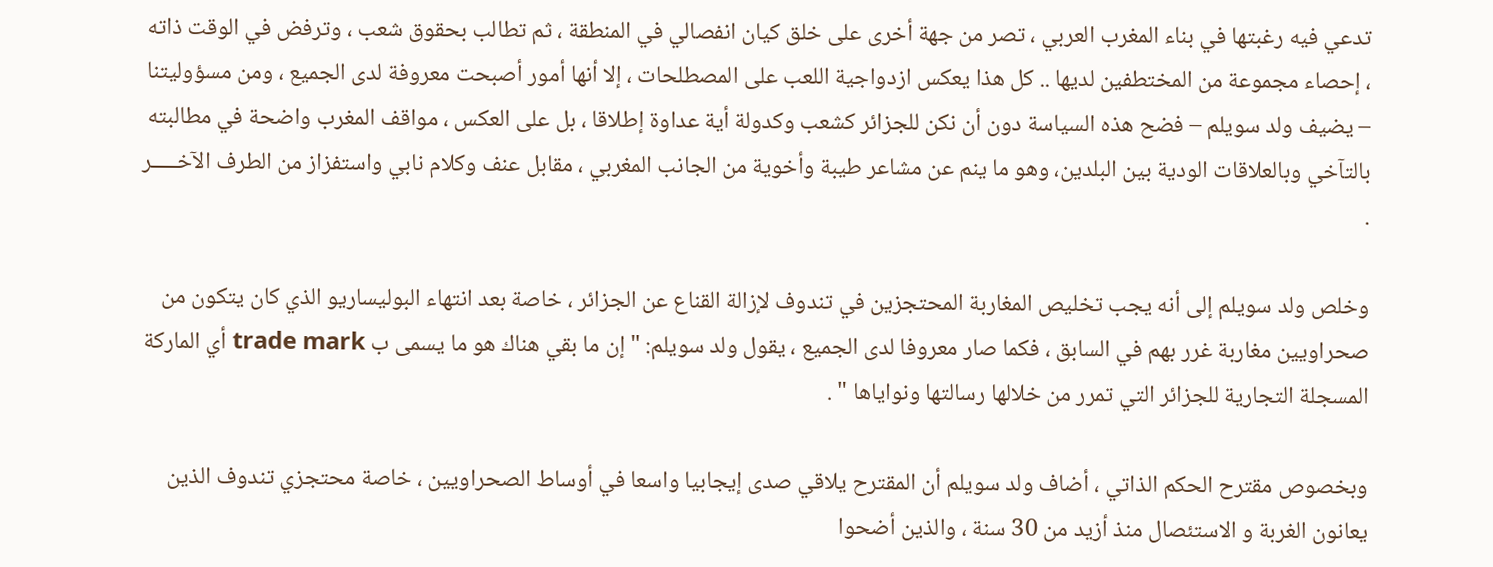تدعي فيه رغبتها في بناء المغرب العربي ، تصر من جهة أخرى على خلق كيان انفصالي في المنطقة ، ثم تطالب بحقوق شعب ، وترفض في الوقت ذاته ، إحصاء مجموعة من المختطفين لديها .. كل هذا يعكس ازدواجية اللعب على المصطلحات ، إلا أنها أمور أصبحت معروفة لدى الجميع ، ومن مسؤوليتنا – يضيف ولد سويلم – فضح هذه السياسة دون أن نكن للجزائر كشعب وكدولة أية عداوة إطلاقا ، بل على العكس ، مواقف المغرب واضحة في مطالبته بالتآخي وبالعلاقات الودية بين البلدين، وهو ما ينم عن مشاعر طيبة وأخوية من الجانب المغربي ، مقابل عنف وكلام نابي واستفزاز من الطرف الآخـــــر .

وخلص ولد سويلم إلى أنه يجب تخليص المغاربة المحتجزين في تندوف لإزالة القناع عن الجزائر ، خاصة بعد انتهاء البوليساريو الذي كان يتكون من صحراويين مغاربة غرر بهم في السابق ، فكما صار معروفا لدى الجميع ، يقول ولد سويلم: " إن ما بقي هناك هو ما يسمى ب trade mark أي الماركة المسجلة التجارية للجزائر التي تمرر من خلالها رسالتها ونواياها " .

وبخصوص مقترح الحكم الذاتي ، أضاف ولد سويلم أن المقترح يلاقي صدى إيجابيا واسعا في أوساط الصحراويين ، خاصة محتجزي تندوف الذين يعانون الغربة و الاستئصال منذ أزيد من 30 سنة ، والذين أضحوا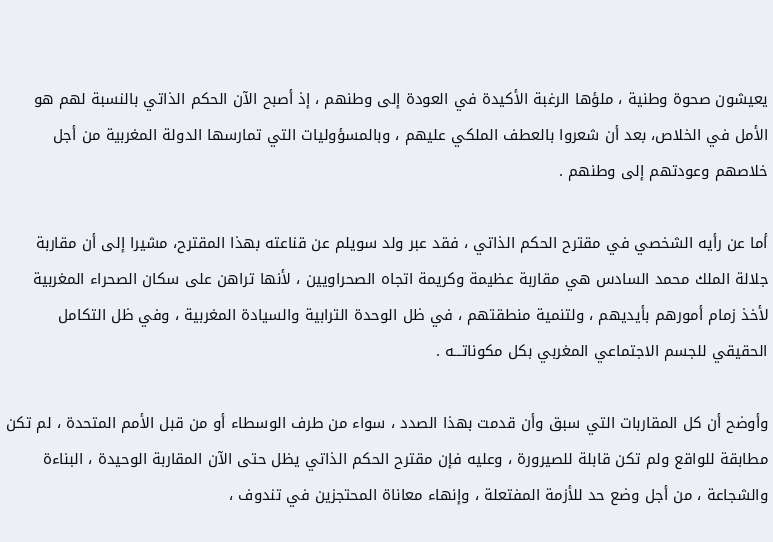يعيشون صحوة وطنية ، ملؤها الرغبة الأكيدة في العودة إلى وطنهم ، إذ أصبح الآن الحكم الذاتي بالنسبة لهم هو الأمل في الخلاص، بعد أن شعروا بالعطف الملكي عليهم ، وبالمسؤوليات التي تمارسها الدولة المغربية من أجل خلاصهم وعودتهم إلى وطنهم .

أما عن رأيه الشخصي في مقترح الحكم الذاتي ، فقد عبر ولد سويلم عن قناعته بهذا المقترح، مشيرا إلى أن مقاربة جلالة الملك محمد السادس هي مقاربة عظيمة وكريمة اتجاه الصحراويين ، لأنها تراهن على سكان الصحراء المغربية لأخذ زمام أمورهم بأيديهم ، ولتنمية منطقتهم ، في ظل الوحدة الترابية والسيادة المغربية ، وفي ظل التكامل الحقيقي للجسم الاجتماعي المغربي بكل مكوناتـــه .

وأوضح أن كل المقاربات التي سبق وأن قدمت بهذا الصدد ، سواء من طرف الوسطاء أو من قبل الأمم المتحدة ، لم تكن مطابقة للواقع ولم تكن قابلة للصيرورة ، وعليه فإن مقترح الحكم الذاتي يظل حتى الآن المقاربة الوحيدة ، البناءة والشجاعة ، من أجل وضع حد للأزمة المفتعلة ، وإنهاء معاناة المحتجزين في تندوف ،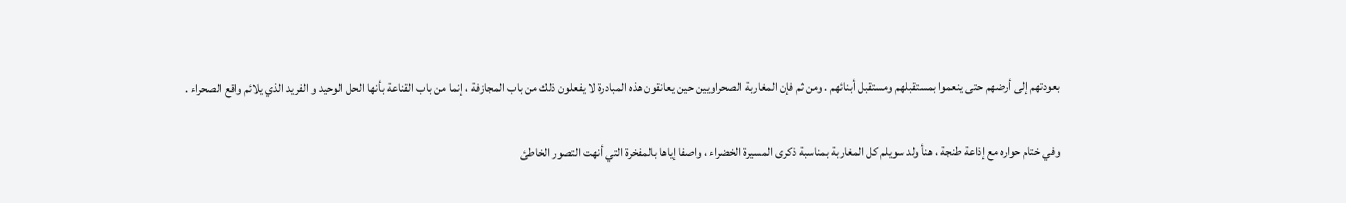بعودتهم إلى أرضهم حتى ينعموا بمستقبلهم ومستقبل أبنائهم . ومن ثم فإن المغاربة الصحراويين حين يعانقون هذه المبادرة لا يفعلون ذلك من باب المجازفة ، إنما من باب القناعة بأنها الحل الوحيد و الفريد الذي يلائم واقع الصحراء .

وفي ختام حواره مع إذاعة طنجة ، هنأ ولد سويلم كل المغاربة بمناسبة ذكرى المسيرة الخضراء ، واصفا إياها بالمفخرة التي أنهت التصور الخاطئ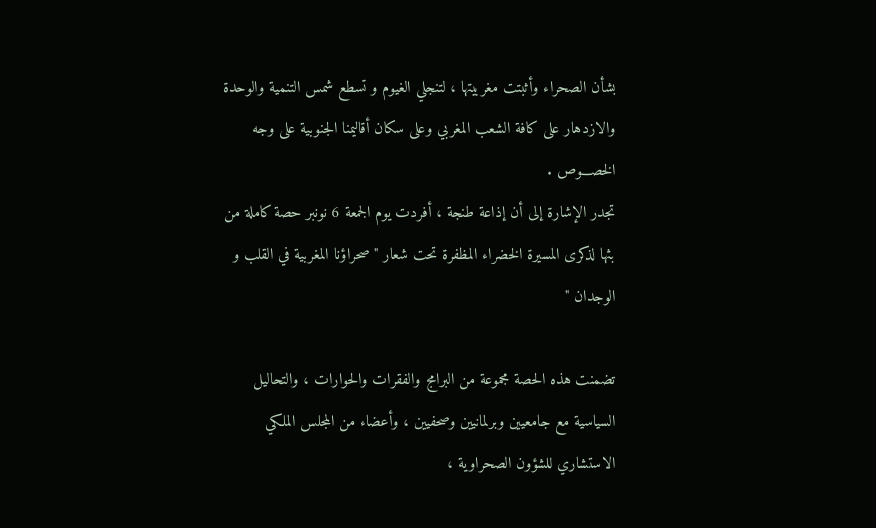بشأن الصحراء وأثبتت مغربيتها ، لتنجلي الغيوم و تسطع شمس التنمية والوحدة والازدهار على كافة الشعب المغربي وعلى سكان أقاليمنا الجنوبية على وجه الخصـــوص .
تجدر الإشارة إلى أن إذاعة طنجة ، أفردت يوم الجمعة 6 نونبر حصة كاملة من بثها لذكرى المسيرة الخضراء المظفرة تحت شعار " صحراؤنا المغربية في القلب و الوجدان "

تضمنت هذه الحصة مجموعة من البرامج والفقرات والحوارات ، والتحاليل السياسية مع جامعيين وبرلمانيين وصحفيين ، وأعضاء من المجلس الملكي الاستشاري للشؤون الصحراوية ،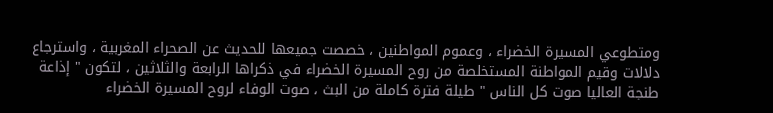ومتطوعي المسيرة الخضراء ، وعموم المواطنين ، خصصت جميعها للحديث عن الصحراء المغربية ، واسترجاع دلالات وقيم المواطنة المستخلصة من روح المسيرة الخضراء في ذكراها الرابعة والثلاثين ، لتكون " إذاعة طنجة العاليا صوت كل الناس " طيلة فترة كاملة من البث ، صوت الوفاء لروح المسيرة الخضراء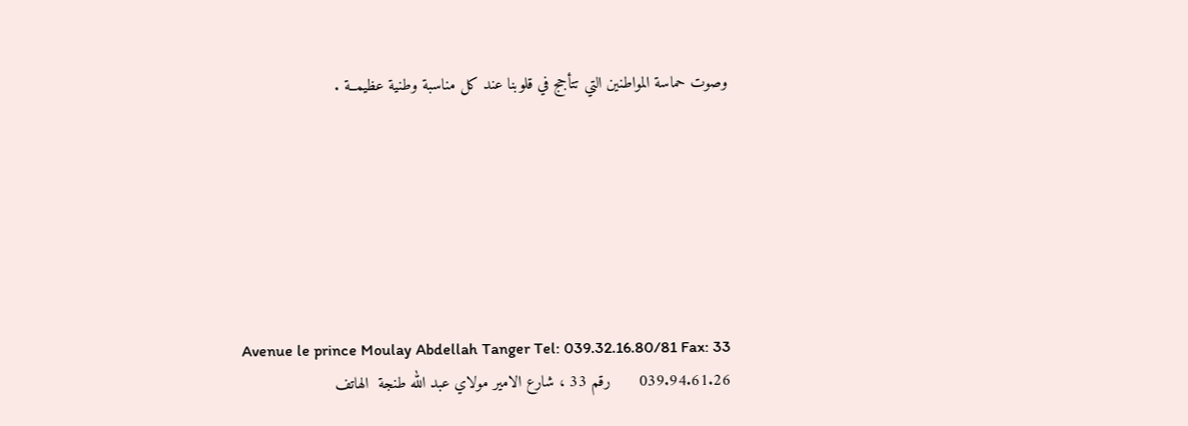وصوت حماسة المواطنين التي تتأجج في قلوبنا عند كل مناسبة وطنية عظيمــة .







33 Avenue le prince Moulay Abdellah Tanger Tel: 039.32.16.80/81 Fax: 039.94.61.26      رقم 33 ، شارع الامير مولاي عبد الله طنجة  الهاتف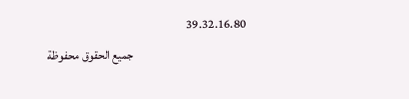39.32.16.80
                                               جميع الحقوق محفوظة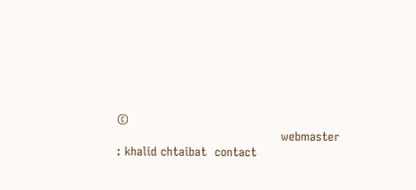©
                                         webmaster : khalid chtaibat  contact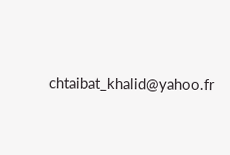chtaibat_khalid@yahoo.fr